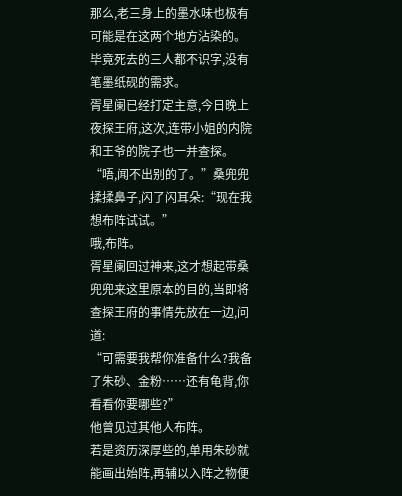那么,老三身上的墨水味也极有可能是在这两个地方沾染的。
毕竟死去的三人都不识字,没有笔墨纸砚的需求。
胥星阑已经打定主意,今日晚上夜探王府,这次,连带小姐的内院和王爷的院子也一并查探。
“唔,闻不出别的了。”桑兜兜揉揉鼻子,闪了闪耳朵:“现在我想布阵试试。”
哦,布阵。
胥星阑回过神来,这才想起带桑兜兜来这里原本的目的,当即将查探王府的事情先放在一边,问道:
“可需要我帮你准备什么?我备了朱砂、金粉……还有龟背,你看看你要哪些?”
他曾见过其他人布阵。
若是资历深厚些的,单用朱砂就能画出始阵,再辅以入阵之物便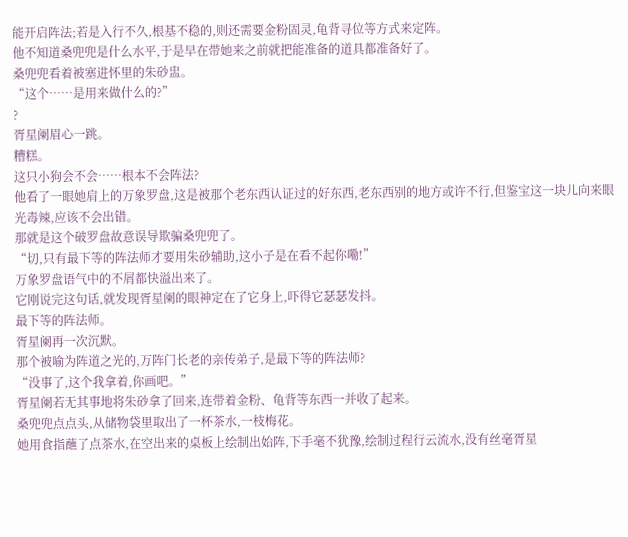能开启阵法;若是入行不久,根基不稳的,则还需要金粉固灵,龟背寻位等方式来定阵。
他不知道桑兜兜是什么水平,于是早在带她来之前就把能准备的道具都准备好了。
桑兜兜看着被塞进怀里的朱砂盅。
“这个……是用来做什么的?”
?
胥星阑眉心一跳。
糟糕。
这只小狗会不会……根本不会阵法?
他看了一眼她肩上的万象罗盘,这是被那个老东西认证过的好东西,老东西别的地方或许不行,但鉴宝这一块儿向来眼光毒辣,应该不会出错。
那就是这个破罗盘故意误导欺骗桑兜兜了。
“切,只有最下等的阵法师才要用朱砂辅助,这小子是在看不起你嘞!”
万象罗盘语气中的不屑都快溢出来了。
它刚说完这句话,就发现胥星阑的眼神定在了它身上,吓得它瑟瑟发抖。
最下等的阵法师。
胥星阑再一次沉默。
那个被喻为阵道之光的,万阵门长老的亲传弟子,是最下等的阵法师?
“没事了,这个我拿着,你画吧。”
胥星阑若无其事地将朱砂拿了回来,连带着金粉、龟背等东西一并收了起来。
桑兜兜点点头,从储物袋里取出了一杯茶水,一枝梅花。
她用食指蘸了点茶水,在空出来的桌板上绘制出始阵,下手毫不犹豫,绘制过程行云流水,没有丝毫胥星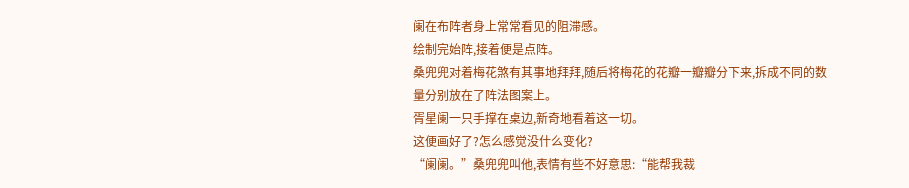阑在布阵者身上常常看见的阻滞感。
绘制完始阵,接着便是点阵。
桑兜兜对着梅花煞有其事地拜拜,随后将梅花的花瓣一瓣瓣分下来,拆成不同的数量分别放在了阵法图案上。
胥星阑一只手撑在桌边,新奇地看着这一切。
这便画好了?怎么感觉没什么变化?
“阑阑。”桑兜兜叫他,表情有些不好意思:“能帮我裁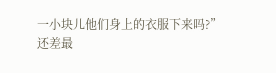一小块儿他们身上的衣服下来吗?”
还差最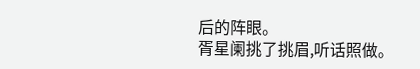后的阵眼。
胥星阑挑了挑眉,听话照做。